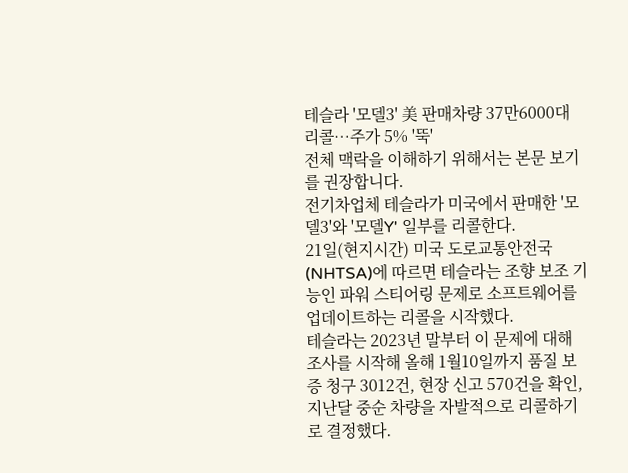테슬라 '모델3' 美 판매차량 37만6000대 리콜…주가 5% '뚝'
전체 맥락을 이해하기 위해서는 본문 보기를 권장합니다.
전기차업체 테슬라가 미국에서 판매한 '모델3'와 '모델Y' 일부를 리콜한다.
21일(현지시간) 미국 도로교통안전국(NHTSA)에 따르면 테슬라는 조향 보조 기능인 파워 스티어링 문제로 소프트웨어를 업데이트하는 리콜을 시작했다.
테슬라는 2023년 말부터 이 문제에 대해 조사를 시작해 올해 1월10일까지 품질 보증 청구 3012건, 현장 신고 570건을 확인, 지난달 중순 차량을 자발적으로 리콜하기로 결정했다.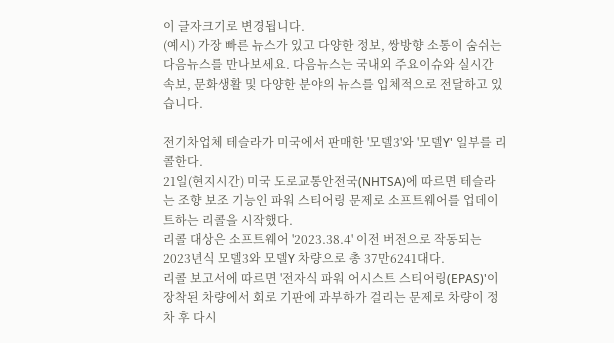이 글자크기로 변경됩니다.
(예시) 가장 빠른 뉴스가 있고 다양한 정보, 쌍방향 소통이 숨쉬는 다음뉴스를 만나보세요. 다음뉴스는 국내외 주요이슈와 실시간 속보, 문화생활 및 다양한 분야의 뉴스를 입체적으로 전달하고 있습니다.

전기차업체 테슬라가 미국에서 판매한 '모델3'와 '모델Y' 일부를 리콜한다.
21일(현지시간) 미국 도로교통안전국(NHTSA)에 따르면 테슬라는 조향 보조 기능인 파워 스티어링 문제로 소프트웨어를 업데이트하는 리콜을 시작했다.
리콜 대상은 소프트웨어 '2023.38.4' 이전 버전으로 작동되는 2023년식 모델3와 모델Y 차량으로 총 37만6241대다.
리콜 보고서에 따르면 '전자식 파워 어시스트 스티어링(EPAS)'이 장착된 차량에서 회로 기판에 과부하가 걸리는 문제로 차량이 정차 후 다시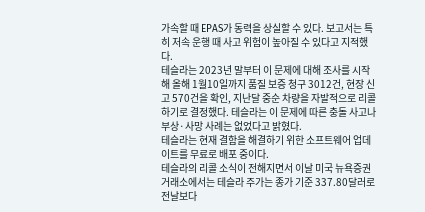가속할 때 EPAS가 동력을 상실할 수 있다. 보고서는 특히 저속 운행 때 사고 위험이 높아질 수 있다고 지적했다.
테슬라는 2023년 말부터 이 문제에 대해 조사를 시작해 올해 1월10일까지 품질 보증 청구 3012건, 현장 신고 570건을 확인, 지난달 중순 차량을 자발적으로 리콜하기로 결정했다. 테슬라는 이 문제에 따른 충돌 사고나 부상·사망 사례는 없었다고 밝혔다.
테슬라는 현재 결함을 해결하기 위한 소프트웨어 업데이트를 무료로 배포 중이다.
테슬라의 리콜 소식이 전해지면서 이날 미국 뉴욕증권거래소에서는 테슬라 주가는 종가 기준 337.80달러로 전날보다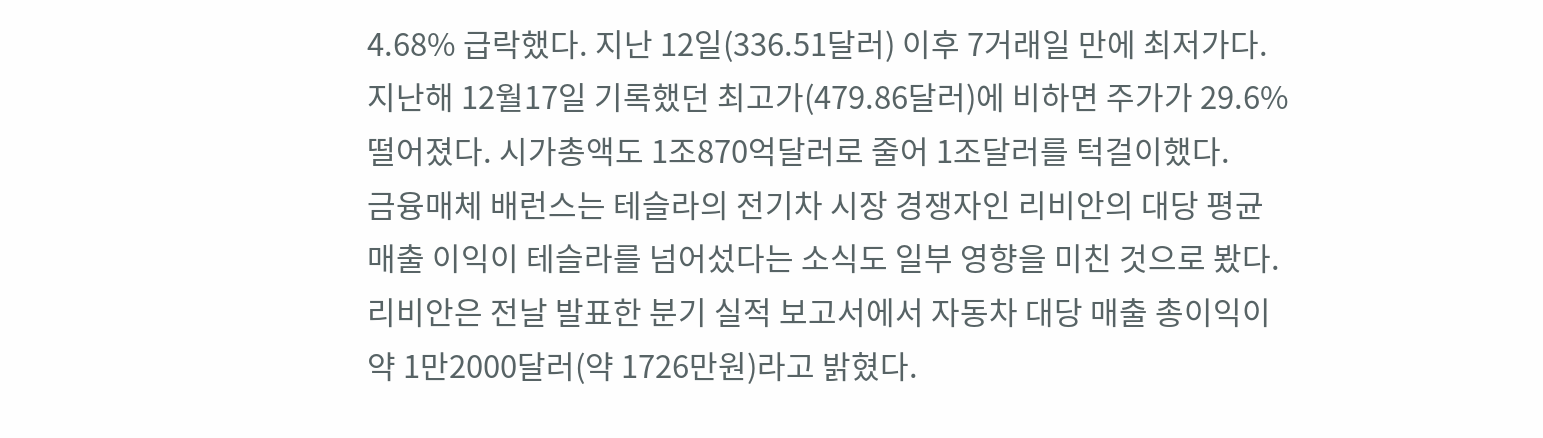4.68% 급락했다. 지난 12일(336.51달러) 이후 7거래일 만에 최저가다.
지난해 12월17일 기록했던 최고가(479.86달러)에 비하면 주가가 29.6% 떨어졌다. 시가총액도 1조870억달러로 줄어 1조달러를 턱걸이했다.
금융매체 배런스는 테슬라의 전기차 시장 경쟁자인 리비안의 대당 평균 매출 이익이 테슬라를 넘어섰다는 소식도 일부 영향을 미친 것으로 봤다.
리비안은 전날 발표한 분기 실적 보고서에서 자동차 대당 매출 총이익이 약 1만2000달러(약 1726만원)라고 밝혔다.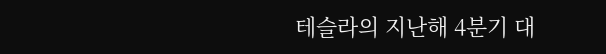테슬라의 지난해 4분기 대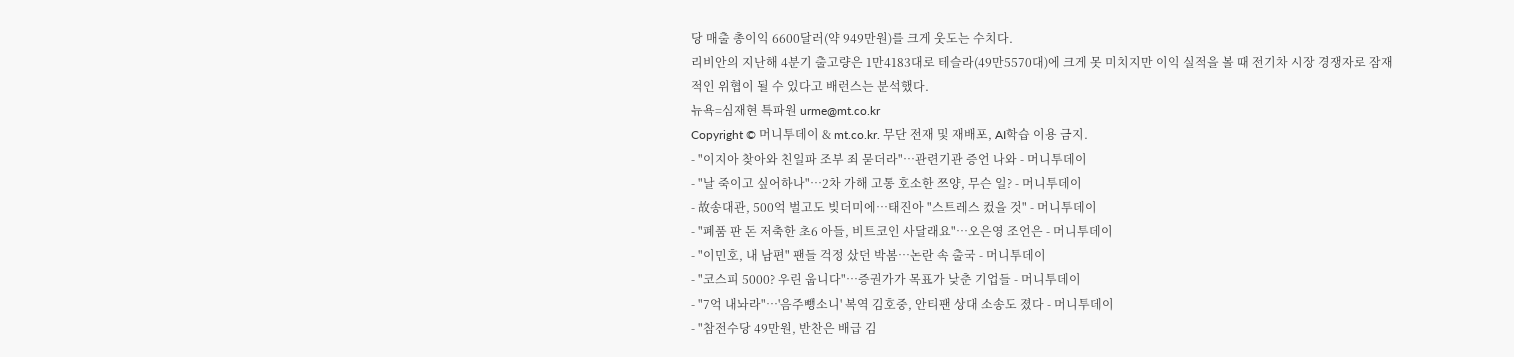당 매출 총이익 6600달러(약 949만원)를 크게 웃도는 수치다.
리비안의 지난해 4분기 출고량은 1만4183대로 테슬라(49만5570대)에 크게 못 미치지만 이익 실적을 볼 때 전기차 시장 경쟁자로 잠재적인 위협이 될 수 있다고 배런스는 분석했다.
뉴욕=심재현 특파원 urme@mt.co.kr
Copyright © 머니투데이 & mt.co.kr. 무단 전재 및 재배포, AI학습 이용 금지.
- "이지아 찾아와 친일파 조부 죄 묻더라"…관련기관 증언 나와 - 머니투데이
- "날 죽이고 싶어하나"…2차 가해 고통 호소한 쯔양, 무슨 일? - 머니투데이
- 故송대관, 500억 벌고도 빚더미에…태진아 "스트레스 컸을 것" - 머니투데이
- "폐품 판 돈 저축한 초6 아들, 비트코인 사달래요"…오은영 조언은 - 머니투데이
- "이민호, 내 남편" 팬들 걱정 샀던 박봄…논란 속 출국 - 머니투데이
- "코스피 5000? 우린 웁니다"…증권가가 목표가 낮춘 기업들 - 머니투데이
- "7억 내놔라"…'음주뺑소니' 복역 김호중, 안티팬 상대 소송도 졌다 - 머니투데이
- "참전수당 49만원, 반찬은 배급 김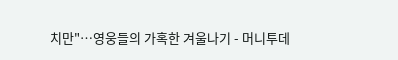치만"…영웅들의 가혹한 겨울나기 - 머니투데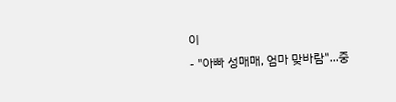이
- "아빠 성매매, 엄마 맞바람"...중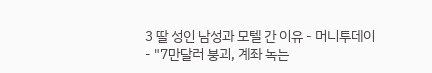3 딸 성인 남성과 모텔 간 이유 - 머니투데이
- "7만달러 붕괴, 계좌 녹는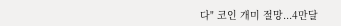다" 코인 개미 절망...4만달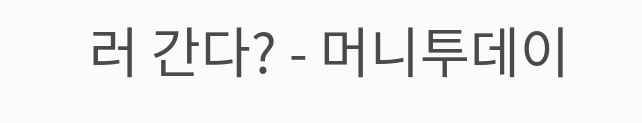러 간다? - 머니투데이